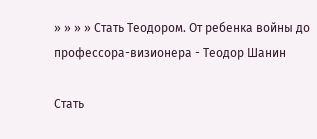» » » » Стать Теодором. От ребенка войны до профессора-визионера - Теодор Шанин

Стать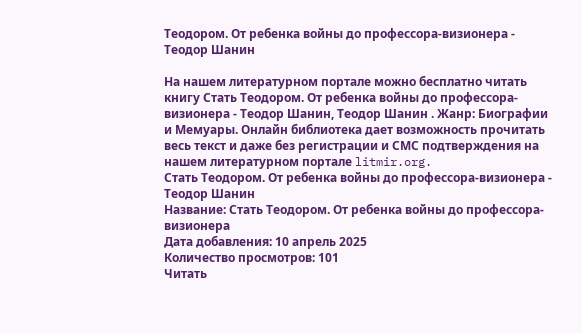Теодором. От ребенка войны до профессора-визионера - Теодор Шанин

На нашем литературном портале можно бесплатно читать книгу Стать Теодором. От ребенка войны до профессора-визионера - Теодор Шанин, Теодор Шанин . Жанр: Биографии и Мемуары. Онлайн библиотека дает возможность прочитать весь текст и даже без регистрации и СМС подтверждения на нашем литературном портале litmir.org.
Стать Теодором. От ребенка войны до профессора-визионера - Теодор Шанин
Название: Стать Теодором. От ребенка войны до профессора-визионера
Дата добавления: 10 апрель 2025
Количество просмотров: 101
Читать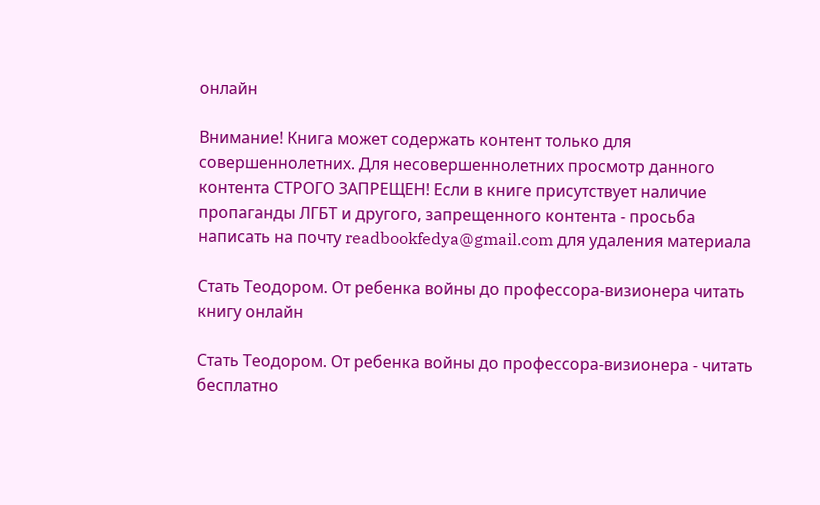онлайн

Внимание! Книга может содержать контент только для совершеннолетних. Для несовершеннолетних просмотр данного контента СТРОГО ЗАПРЕЩЕН! Если в книге присутствует наличие пропаганды ЛГБТ и другого, запрещенного контента - просьба написать на почту readbookfedya@gmail.com для удаления материала

Стать Теодором. От ребенка войны до профессора-визионера читать книгу онлайн

Стать Теодором. От ребенка войны до профессора-визионера - читать бесплатно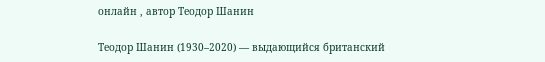онлайн , автор Теодор Шанин

Теодор Шанин (1930–2020) — выдающийся британский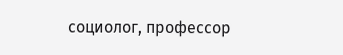социолог, профессор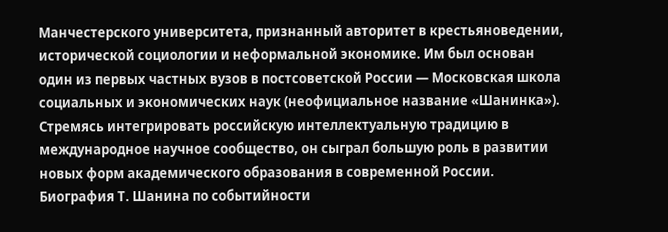Манчестерского университета, признанный авторитет в крестьяноведении, исторической социологии и неформальной экономике. Им был основан один из первых частных вузов в постсоветской России — Московская школа социальных и экономических наук (неофициальное название «Шанинка»). Стремясь интегрировать российскую интеллектуальную традицию в международное научное сообщество, он сыграл большую роль в развитии новых форм академического образования в современной России. Биография Т. Шанина по событийности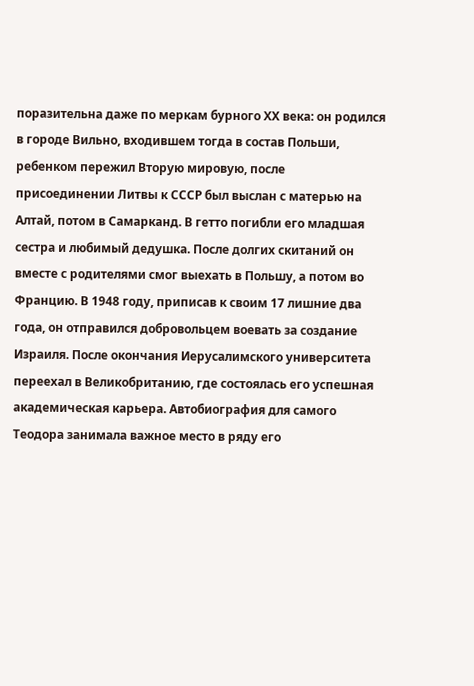поразительна даже по меркам бурного ХX века: он родился в городе Вильно, входившем тогда в состав Польши, ребенком пережил Вторую мировую, после присоединении Литвы к СССР был выслан с матерью на Алтай, потом в Самарканд. В гетто погибли его младшая сестра и любимый дедушка. После долгих скитаний он вместе с родителями смог выехать в Польшу, а потом во Францию. В 1948 году, приписав к своим 17 лишние два года, он отправился добровольцем воевать за создание Израиля. После окончания Иерусалимского университета переехал в Великобританию, где состоялась его успешная академическая карьера. Автобиография для самого Теодора занимала важное место в ряду его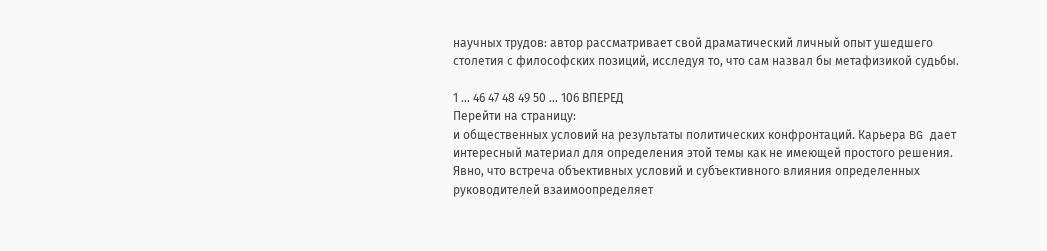научных трудов: автор рассматривает свой драматический личный опыт ушедшего столетия с философских позиций, исследуя то, что сам назвал бы метафизикой судьбы.

1 ... 46 47 48 49 50 ... 106 ВПЕРЕД
Перейти на страницу:
и общественных условий на результаты политических конфронтаций. Карьера BG дает интересный материал для определения этой темы как не имеющей простого решения. Явно, что встреча объективных условий и субъективного влияния определенных руководителей взаимоопределяет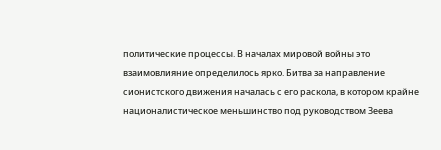политические процессы. В началах мировой войны это взаимовлияние определилось ярко. Битва за направление сионистского движения началась с его раскола, в котором крайне националистическое меньшинство под руководством Зеева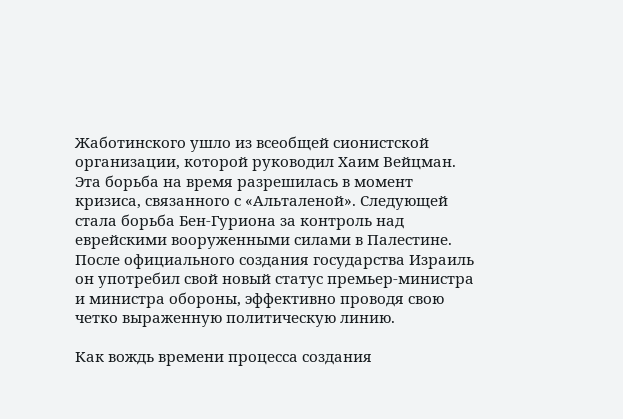Жаботинского ушло из всеобщей сионистской организации, которой руководил Хаим Вейцман. Эта борьба на время разрешилась в момент кризиса, связанного с «Альталеной». Следующей стала борьба Бен-Гуриона за контроль над еврейскими вооруженными силами в Палестине. После официального создания государства Израиль он употребил свой новый статус премьер-министра и министра обороны, эффективно проводя свою четко выраженную политическую линию.

Как вождь времени процесса создания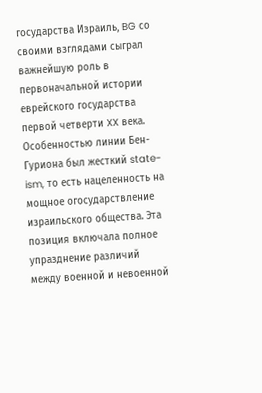государства Израиль, BG со своими взглядами сыграл важнейшую роль в первоначальной истории еврейского государства первой четверти XX века. Особенностью линии Бен-Гуриона был жесткий state-ism, то есть нацеленность на мощное огосударствление израильского общества. Эта позиция включала полное упразднение различий между военной и невоенной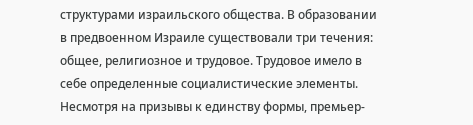структурами израильского общества. В образовании в предвоенном Израиле существовали три течения: общее, религиозное и трудовое. Трудовое имело в себе определенные социалистические элементы. Несмотря на призывы к единству формы, премьер-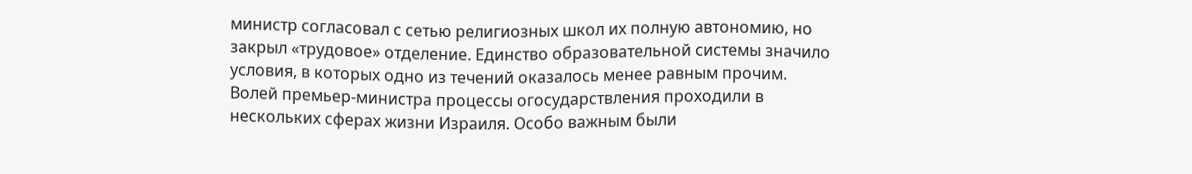министр согласовал с сетью религиозных школ их полную автономию, но закрыл «трудовое» отделение. Единство образовательной системы значило условия, в которых одно из течений оказалось менее равным прочим. Волей премьер-министра процессы огосударствления проходили в нескольких сферах жизни Израиля. Особо важным были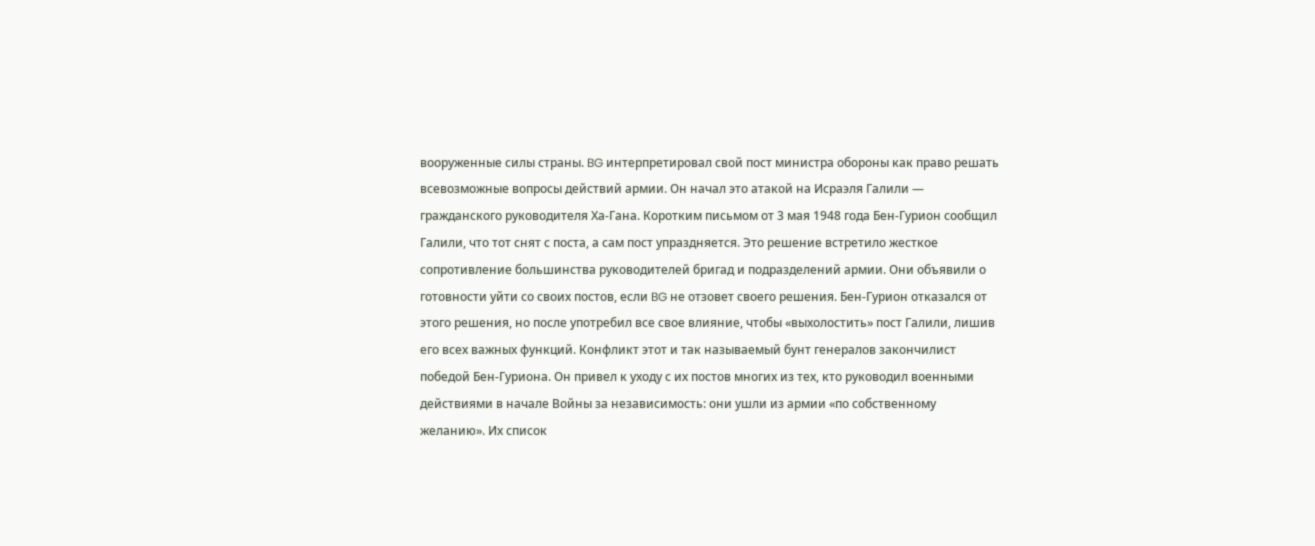вооруженные силы страны. BG интерпретировал свой пост министра обороны как право решать всевозможные вопросы действий армии. Он начал это атакой на Исраэля Галили — гражданского руководителя Ха-Гана. Коротким письмом от 3 мая 1948 года Бен-Гурион сообщил Галили, что тот снят с поста, а сам пост упраздняется. Это решение встретило жесткое сопротивление большинства руководителей бригад и подразделений армии. Они объявили о готовности уйти со своих постов, если BG не отзовет своего решения. Бен-Гурион отказался от этого решения, но после употребил все свое влияние, чтобы «выхолостить» пост Галили, лишив его всех важных функций. Конфликт этот и так называемый бунт генералов закончилист победой Бен-Гуриона. Он привел к уходу с их постов многих из тех, кто руководил военными действиями в начале Войны за независимость: они ушли из армии «по собственному желанию». Их список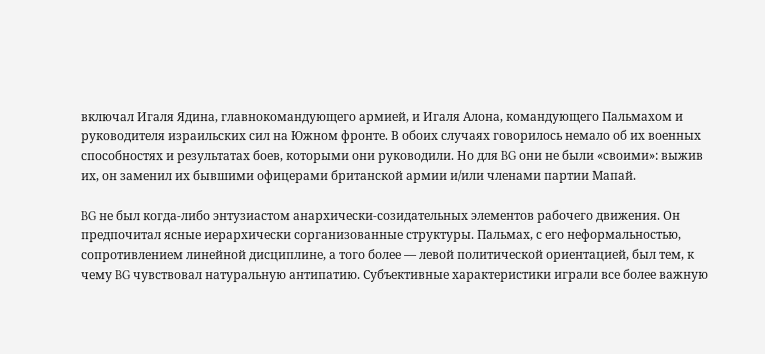включал Игаля Ядина, главнокомандующего армией, и Игаля Алона, командующего Пальмахом и руководителя израильских сил на Южном фронте. В обоих случаях говорилось немало об их военных способностях и результатах боев, которыми они руководили. Но для BG они не были «своими»: выжив их, он заменил их бывшими офицерами британской армии и/или членами партии Мапай.

BG не был когда-либо энтузиастом анархически-созидательных элементов рабочего движения. Он предпочитал ясные иерархически сорганизованные структуры. Пальмах, с его неформальностью, сопротивлением линейной дисциплине, а того более — левой политической ориентацией, был тем, к чему BG чувствовал натуральную антипатию. Субъективные характеристики играли все более важную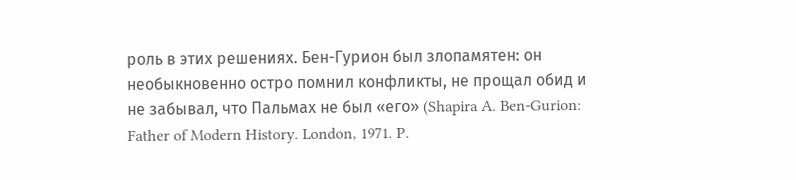роль в этих решениях. Бен-Гурион был злопамятен: он необыкновенно остро помнил конфликты, не прощал обид и не забывал, что Пальмах не был «его» (Shapira A. Ben-Gurion: Father of Modern History. London, 1971. P.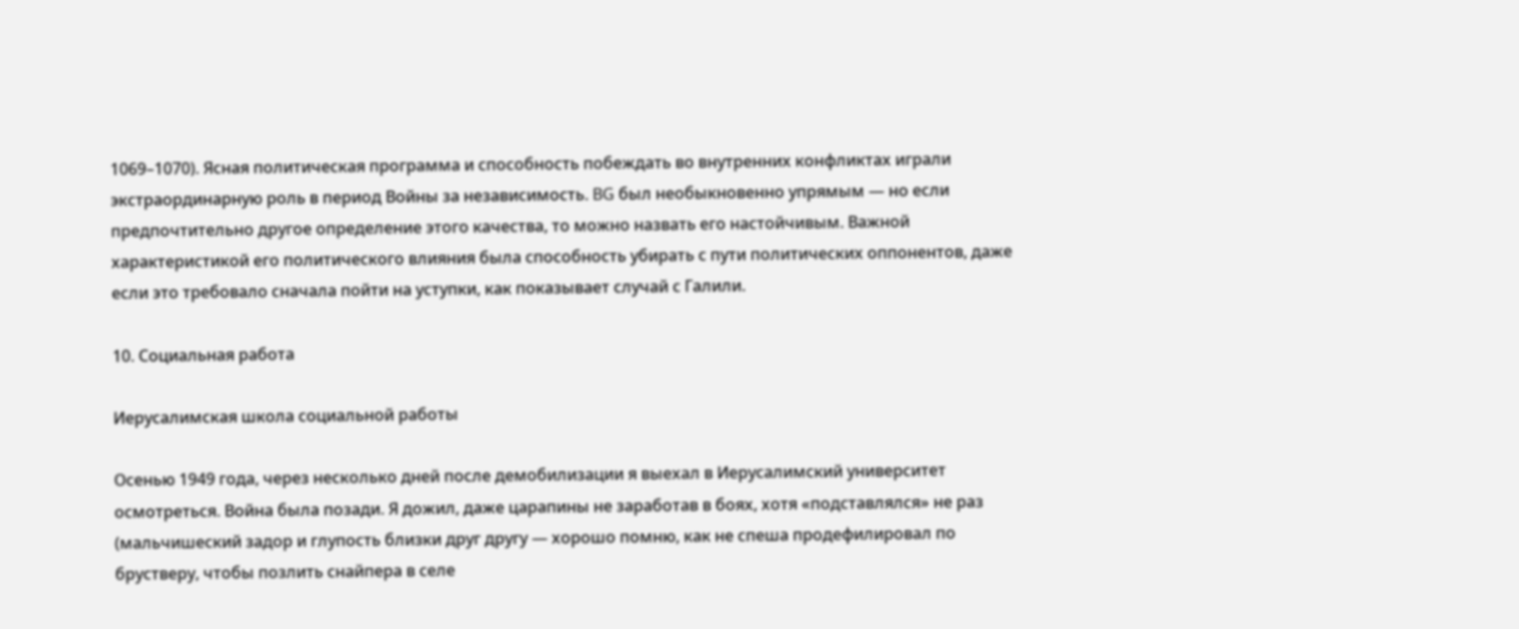1069–1070). Ясная политическая программа и способность побеждать во внутренних конфликтах играли экстраординарную роль в период Войны за независимость. BG был необыкновенно упрямым — но если предпочтительно другое определение этого качества, то можно назвать его настойчивым. Важной характеристикой его политического влияния была способность убирать с пути политических оппонентов, даже если это требовало сначала пойти на уступки, как показывает случай с Галили.

10. Социальная работа

Иерусалимская школа социальной работы

Осенью 1949 года, через несколько дней после демобилизации я выехал в Иерусалимский университет осмотреться. Война была позади. Я дожил, даже царапины не заработав в боях, хотя «подставлялся» не раз (мальчишеский задор и глупость близки друг другу — хорошо помню, как не спеша продефилировал по брустверу, чтобы позлить снайпера в селе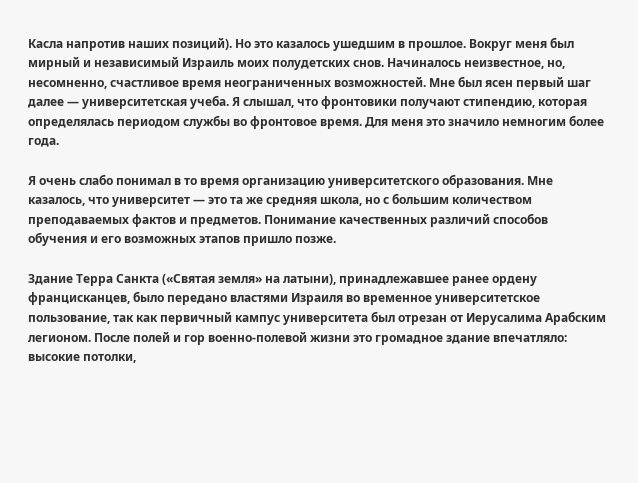Касла напротив наших позиций). Но это казалось ушедшим в прошлое. Вокруг меня был мирный и независимый Израиль моих полудетских снов. Начиналось неизвестное, но, несомненно, счастливое время неограниченных возможностей. Мне был ясен первый шаг далее — университетская учеба. Я слышал, что фронтовики получают стипендию, которая определялась периодом службы во фронтовое время. Для меня это значило немногим более года.

Я очень слабо понимал в то время организацию университетского образования. Мне казалось, что университет — это та же средняя школа, но с большим количеством преподаваемых фактов и предметов. Понимание качественных различий способов обучения и его возможных этапов пришло позже.

Здание Терра Санкта («Святая земля» на латыни), принадлежавшее ранее ордену францисканцев, было передано властями Израиля во временное университетское пользование, так как первичный кампус университета был отрезан от Иерусалима Арабским легионом. После полей и гор военно-полевой жизни это громадное здание впечатляло: высокие потолки,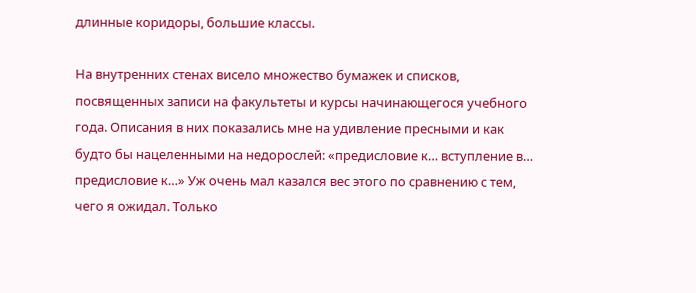длинные коридоры, большие классы.

На внутренних стенах висело множество бумажек и списков, посвященных записи на факультеты и курсы начинающегося учебного года. Описания в них показались мне на удивление пресными и как будто бы нацеленными на недорослей: «предисловие к… вступление в… предисловие к…» Уж очень мал казался вес этого по сравнению с тем, чего я ожидал. Только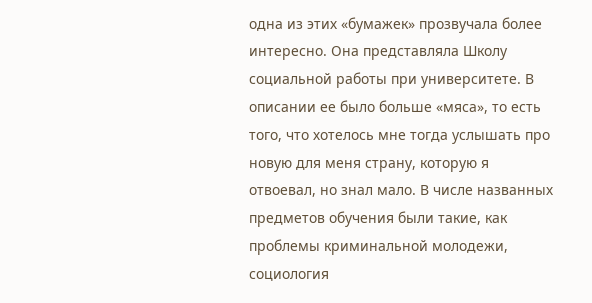одна из этих «бумажек» прозвучала более интересно. Она представляла Школу социальной работы при университете. В описании ее было больше «мяса», то есть того, что хотелось мне тогда услышать про новую для меня страну, которую я отвоевал, но знал мало. В числе названных предметов обучения были такие, как проблемы криминальной молодежи, социология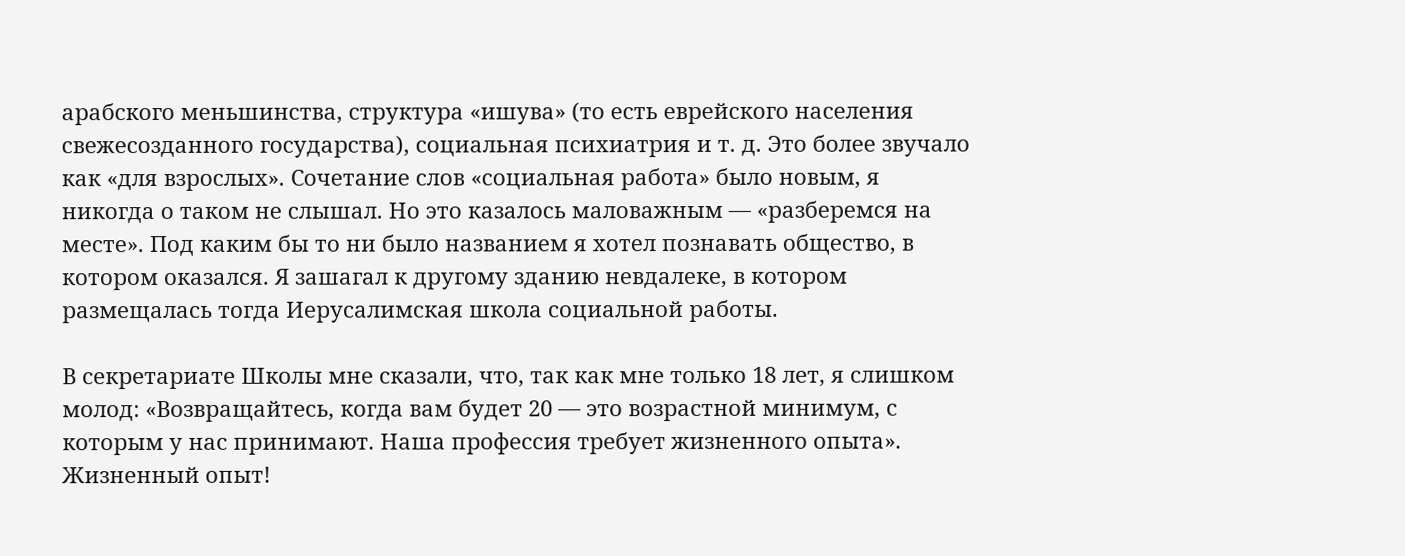арабского меньшинства, структура «ишува» (то есть еврейского населения свежесозданного государства), социальная психиатрия и т. д. Это более звучало как «для взрослых». Сочетание слов «социальная работа» было новым, я никогда о таком не слышал. Но это казалось маловажным — «разберемся на месте». Под каким бы то ни было названием я хотел познавать общество, в котором оказался. Я зашагал к другому зданию невдалеке, в котором размещалась тогда Иерусалимская школа социальной работы.

В секретариате Школы мне сказали, что, так как мне только 18 лет, я слишком молод: «Возвращайтесь, когда вам будет 20 — это возрастной минимум, с которым у нас принимают. Наша профессия требует жизненного опыта». Жизненный опыт!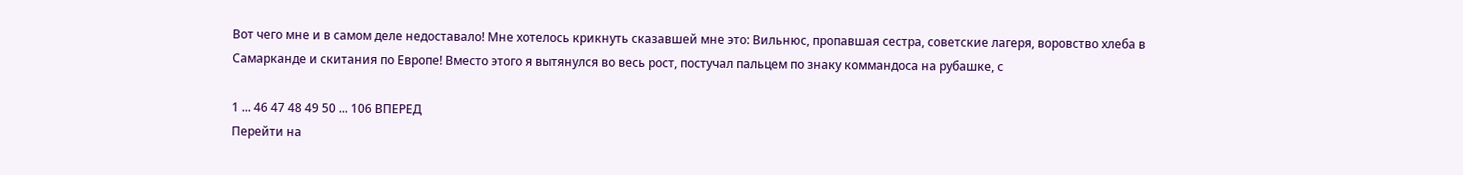Вот чего мне и в самом деле недоставало! Мне хотелось крикнуть сказавшей мне это: Вильнюс, пропавшая сестра, советские лагеря, воровство хлеба в Самарканде и скитания по Европе! Вместо этого я вытянулся во весь рост, постучал пальцем по знаку коммандоса на рубашке, с

1 ... 46 47 48 49 50 ... 106 ВПЕРЕД
Перейти на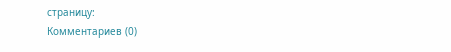страницу:
Комментариев (0)